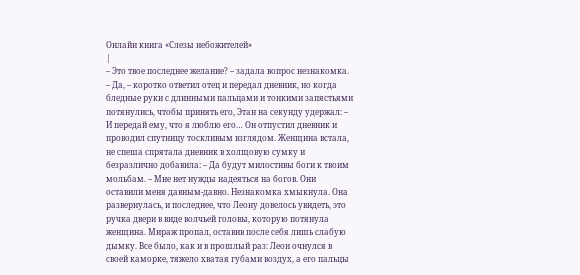Онлайн книга «Слезы небожителей»
|
– Это твое последнее желание? – задала вопрос незнакомка. – Да, – коротко ответил отец и передал дневник, но когда бледные руки с длинными пальцами и тонкими запястьями потянулись, чтобы принять его, Этан на секунду удержал: – И передай ему, что я люблю его… Он отпустил дневник и проводил спутницу тоскливым взглядом. Женщина встала, не спеша спрятала дневник в холщовую сумку и безразлично добавила: – Да будут милостивы боги к твоим мольбам. – Мне нет нужды надеяться на богов. Они оставили меня давным-давно. Незнакомка хмыкнула. Она развернулась, и последнее, что Леону довелось увидеть, это ручка двери в виде волчьей головы, которую потянула женщина. Мираж пропал, оставив после себя лишь слабую дымку. Все было, как и в прошлый раз: Леон очнулся в своей каморке, тяжело хватая губами воздух, а его пальцы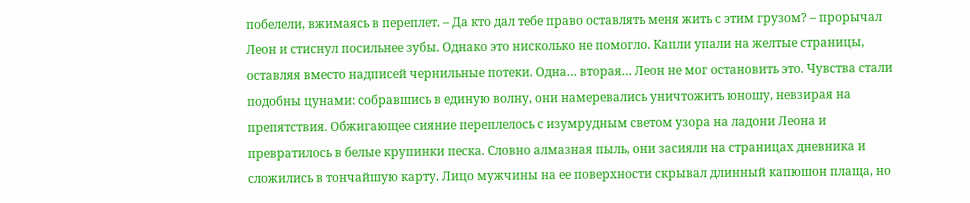побелели, вжимаясь в переплет. – Да кто дал тебе право оставлять меня жить с этим грузом? – прорычал Леон и стиснул посильнее зубы. Однако это нисколько не помогло. Капли упали на желтые страницы, оставляя вместо надписей чернильные потеки. Одна… вторая… Леон не мог остановить это. Чувства стали подобны цунами: собравшись в единую волну, они намеревались уничтожить юношу, невзирая на препятствия. Обжигающее сияние переплелось с изумрудным светом узора на ладони Леона и превратилось в белые крупинки песка. Словно алмазная пыль, они засияли на страницах дневника и сложились в тончайшую карту. Лицо мужчины на ее поверхности скрывал длинный капюшон плаща, но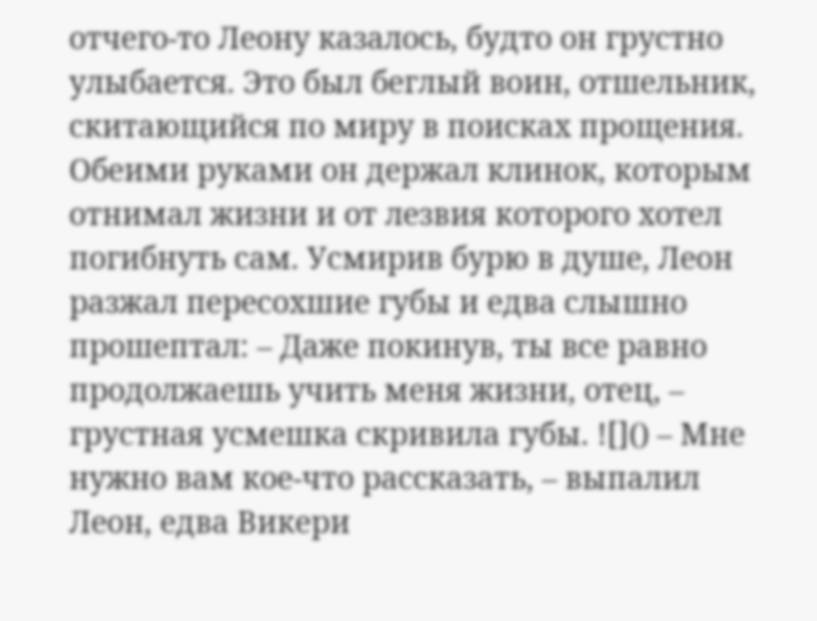отчего-то Леону казалось, будто он грустно улыбается. Это был беглый воин, отшельник, скитающийся по миру в поисках прощения. Обеими руками он держал клинок, которым отнимал жизни и от лезвия которого хотел погибнуть сам. Усмирив бурю в душе, Леон разжал пересохшие губы и едва слышно прошептал: – Даже покинув, ты все равно продолжаешь учить меня жизни, отец, – грустная усмешка скривила губы. ![]() – Мне нужно вам кое-что рассказать, – выпалил Леон, едва Викери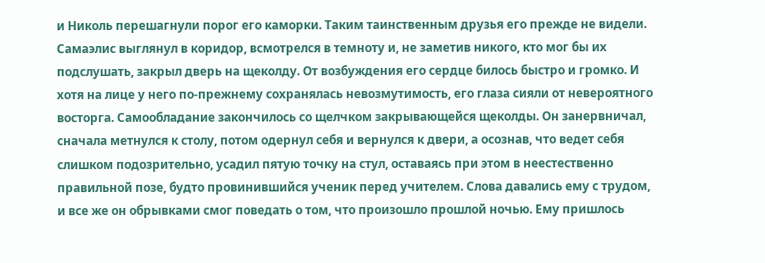и Николь перешагнули порог его каморки. Таким таинственным друзья его прежде не видели. Самаэлис выглянул в коридор, всмотрелся в темноту и, не заметив никого, кто мог бы их подслушать, закрыл дверь на щеколду. От возбуждения его сердце билось быстро и громко. И хотя на лице у него по-прежнему сохранялась невозмутимость, его глаза сияли от невероятного восторга. Самообладание закончилось со щелчком закрывающейся щеколды. Он занервничал, сначала метнулся к столу, потом одернул себя и вернулся к двери, а осознав, что ведет себя слишком подозрительно, усадил пятую точку на стул, оставаясь при этом в неестественно правильной позе, будто провинившийся ученик перед учителем. Слова давались ему с трудом, и все же он обрывками смог поведать о том, что произошло прошлой ночью. Ему пришлось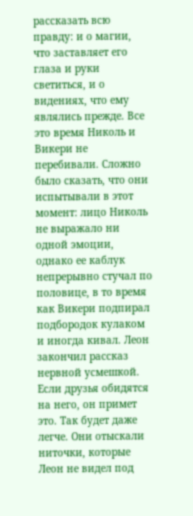рассказать всю правду: и о магии, что заставляет его глаза и руки светиться, и о видениях, что ему являлись прежде. Все это время Николь и Викери не перебивали. Сложно было сказать, что они испытывали в этот момент: лицо Николь не выражало ни одной эмоции, однако ее каблук непрерывно стучал по половице, в то время как Викери подпирал подбородок кулаком и иногда кивал. Леон закончил рассказ нервной усмешкой. Если друзья обидятся на него, он примет это. Так будет даже легче. Они отыскали ниточки, которые Леон не видел под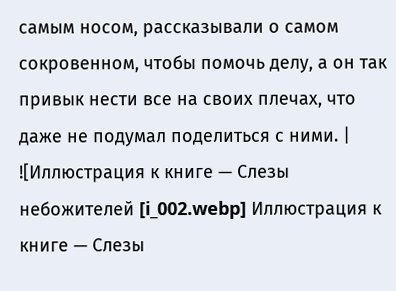самым носом, рассказывали о самом сокровенном, чтобы помочь делу, а он так привык нести все на своих плечах, что даже не подумал поделиться с ними. |
![Иллюстрация к книге — Слезы небожителей [i_002.webp] Иллюстрация к книге — Слезы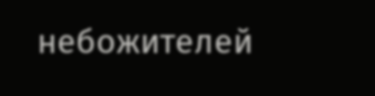небожителей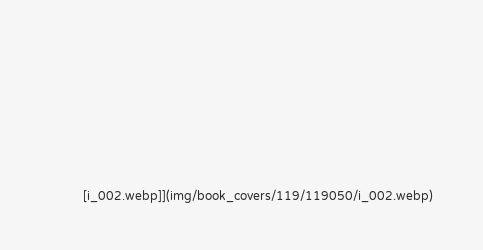[i_002.webp]](img/book_covers/119/119050/i_002.webp)